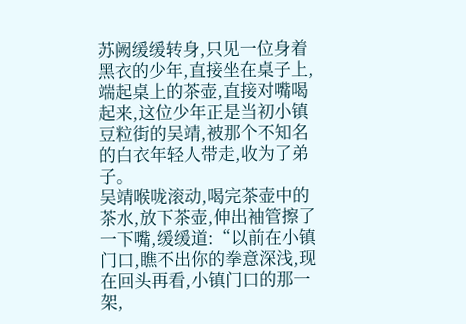苏阙缓缓转身,只见一位身着黑衣的少年,直接坐在桌子上,端起桌上的茶壶,直接对嘴喝起来,这位少年正是当初小镇豆粒街的吴靖,被那个不知名的白衣年轻人带走,收为了弟子。
吴靖喉咙滚动,喝完茶壶中的茶水,放下茶壶,伸出袖管擦了一下嘴,缓缓道:“以前在小镇门口,瞧不出你的拳意深浅,现在回头再看,小镇门口的那一架,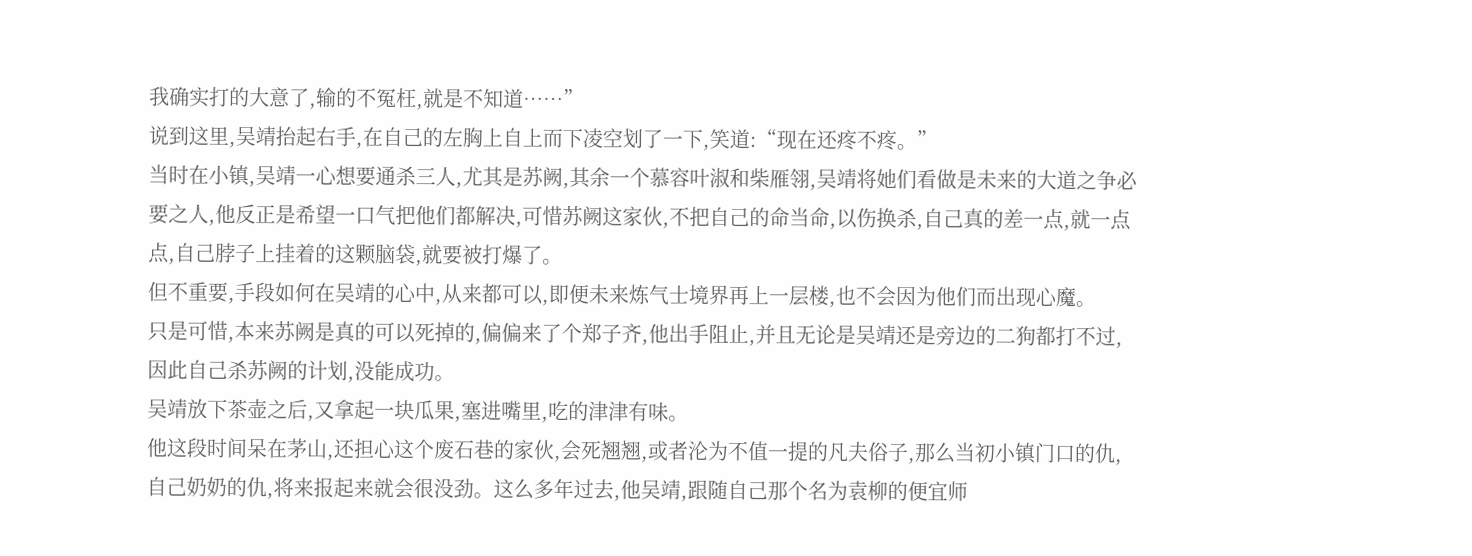我确实打的大意了,输的不冤枉,就是不知道……”
说到这里,吴靖抬起右手,在自己的左胸上自上而下凌空划了一下,笑道:“现在还疼不疼。”
当时在小镇,吴靖一心想要通杀三人,尤其是苏阙,其余一个慕容叶淑和柴雁翎,吴靖将她们看做是未来的大道之争必要之人,他反正是希望一口气把他们都解决,可惜苏阙这家伙,不把自己的命当命,以伤换杀,自己真的差一点,就一点点,自己脖子上挂着的这颗脑袋,就要被打爆了。
但不重要,手段如何在吴靖的心中,从来都可以,即便未来炼气士境界再上一层楼,也不会因为他们而出现心魔。
只是可惜,本来苏阙是真的可以死掉的,偏偏来了个郑子齐,他出手阻止,并且无论是吴靖还是旁边的二狗都打不过,因此自己杀苏阙的计划,没能成功。
吴靖放下茶壶之后,又拿起一块瓜果,塞进嘴里,吃的津津有味。
他这段时间呆在茅山,还担心这个废石巷的家伙,会死翘翘,或者沦为不值一提的凡夫俗子,那么当初小镇门口的仇,自己奶奶的仇,将来报起来就会很没劲。这么多年过去,他吴靖,跟随自己那个名为袁柳的便宜师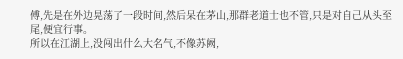傅,先是在外边晃荡了一段时间,然后呆在茅山,那群老道士也不管,只是对自己从头至尾,便宜行事。
所以在江湖上,没闯出什么大名气,不像苏阙,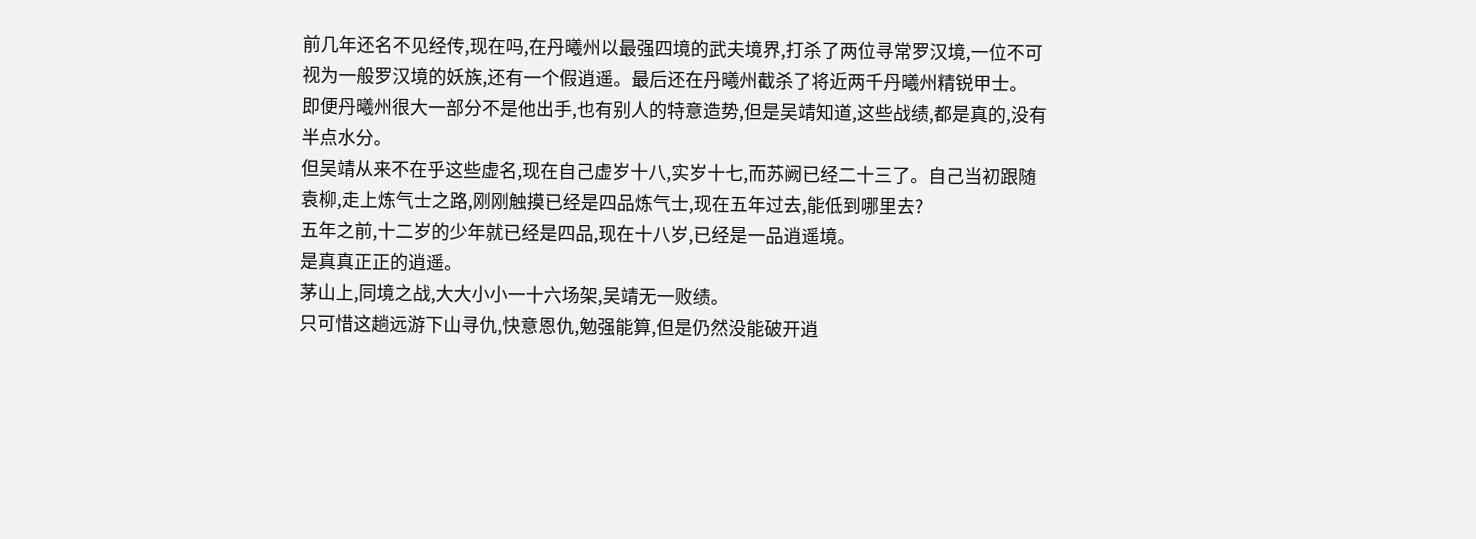前几年还名不见经传,现在吗,在丹曦州以最强四境的武夫境界,打杀了两位寻常罗汉境,一位不可视为一般罗汉境的妖族,还有一个假逍遥。最后还在丹曦州截杀了将近两千丹曦州精锐甲士。
即便丹曦州很大一部分不是他出手,也有别人的特意造势,但是吴靖知道,这些战绩,都是真的,没有半点水分。
但吴靖从来不在乎这些虚名,现在自己虚岁十八,实岁十七,而苏阙已经二十三了。自己当初跟随袁柳,走上炼气士之路,刚刚触摸已经是四品炼气士,现在五年过去,能低到哪里去?
五年之前,十二岁的少年就已经是四品,现在十八岁,已经是一品逍遥境。
是真真正正的逍遥。
茅山上,同境之战,大大小小一十六场架,吴靖无一败绩。
只可惜这趟远游下山寻仇,快意恩仇,勉强能算,但是仍然没能破开逍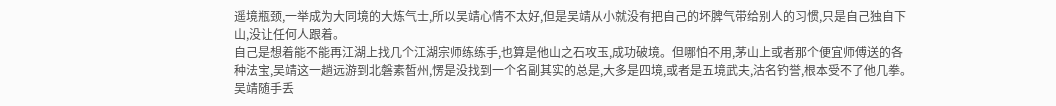遥境瓶颈,一举成为大同境的大炼气士,所以吴靖心情不太好,但是吴靖从小就没有把自己的坏脾气带给别人的习惯,只是自己独自下山,没让任何人跟着。
自己是想着能不能再江湖上找几个江湖宗师练练手,也算是他山之石攻玉,成功破境。但哪怕不用,茅山上或者那个便宜师傅送的各种法宝,吴靖这一趟远游到北磐素皙州,愣是没找到一个名副其实的总是,大多是四境,或者是五境武夫,沽名钓誉,根本受不了他几拳。
吴靖随手丢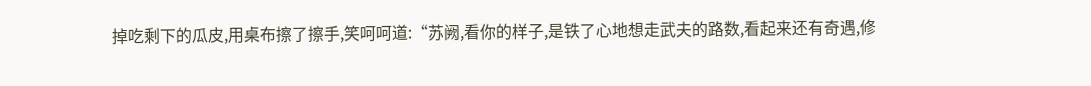掉吃剩下的瓜皮,用桌布擦了擦手,笑呵呵道:“苏阙,看你的样子,是铁了心地想走武夫的路数,看起来还有奇遇,修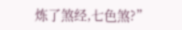炼了煞经,七色煞?”